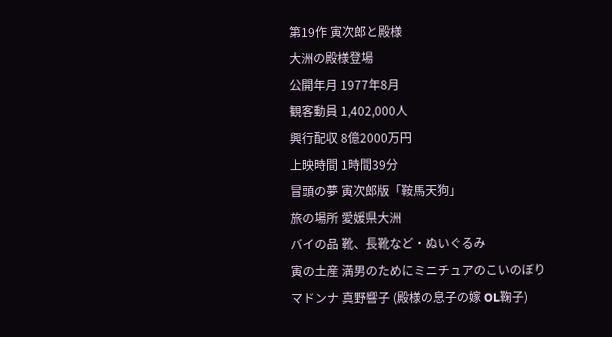第19作 寅次郎と殿様
大洲の殿様登場
公開年月 1977年8月
観客動員 1,402,000人
興行配収 8億2000万円
上映時間 1時間39分
冒頭の夢 寅次郎版「鞍馬天狗」
旅の場所 愛媛県大洲
バイの品 靴、長靴など・ぬいぐるみ
寅の土産 満男のためにミニチュアのこいのぼり
マドンナ 真野響子 (殿様の息子の嫁 OL鞠子)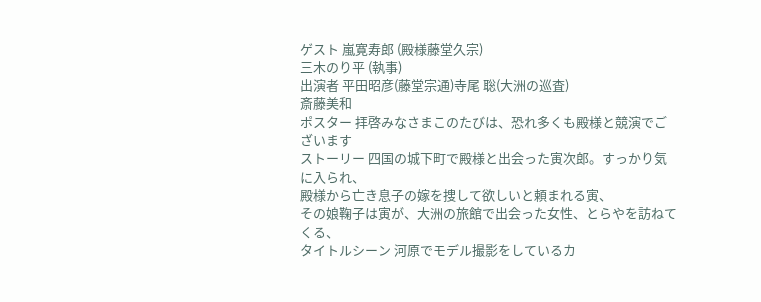ゲスト 嵐寛寿郎 (殿様藤堂久宗)
三木のり平 (執事)
出演者 平田昭彦(藤堂宗通)寺尾 聡(大洲の巡査)
斎藤美和
ポスター 拝啓みなさまこのたびは、恐れ多くも殿様と競演でございます
ストーリー 四国の城下町で殿様と出会った寅次郎。すっかり気に入られ、
殿様から亡き息子の嫁を捜して欲しいと頼まれる寅、
その娘鞠子は寅が、大洲の旅館で出会った女性、とらやを訪ねてくる、
タイトルシーン 河原でモデル撮影をしているカ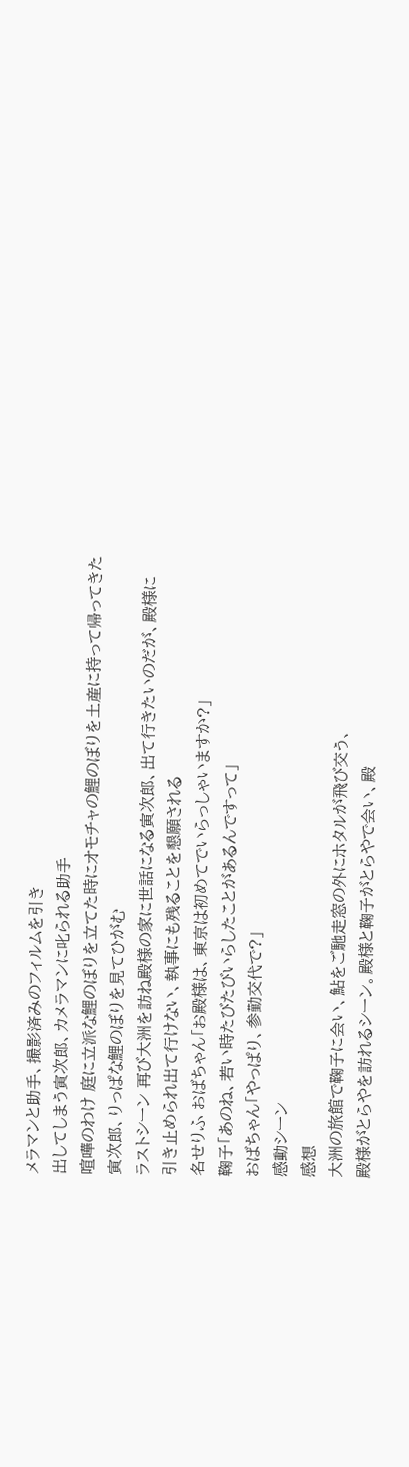メラマンと助手、撮影済みのフィルムを引き
出してしまう寅次郎、カメラマンに叱られる助手
喧嘩のわけ 庭に立派な鯉のぼりを立てた時にオモチャの鯉のぼりを土産に持って帰ってきた
寅次郎、りっぱな鯉のぼりを見てひがむ
ラストシーン 再び大洲を訪ね殿様の家に世話になる寅次郎、出て行きたいのだが、殿様に
引き止められ出て行けない、執事にも残ることを懇願される
名せりふ おばちゃん「お殿様は、東京は初めてでいらっしゃいますか?」
鞠子「あのね、若い時たびたびいらしたことがあるんですって」
おばちゃん「やっぱり、参勤交代で?」
感動シーン
感想
大洲の旅館で鞠子に会い、鮎をご馳走窓の外にホタルが飛び交う、
殿様がとらやを訪れるシーン。殿様と鞠子がとらやで会い、殿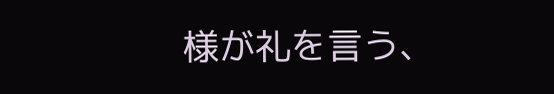様が礼を言う、